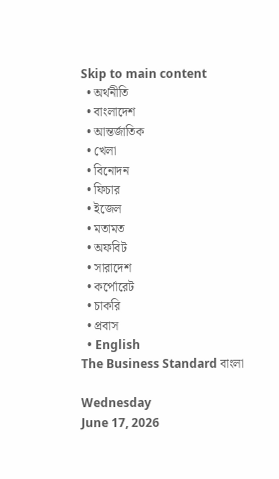Skip to main content
  • অর্থনীতি
  • বাংলাদেশ
  • আন্তর্জাতিক
  • খেলা
  • বিনোদন
  • ফিচার
  • ইজেল
  • মতামত
  • অফবিট
  • সারাদেশ
  • কর্পোরেট
  • চাকরি
  • প্রবাস
  • English
The Business Standard বাংলা

Wednesday
June 17, 2026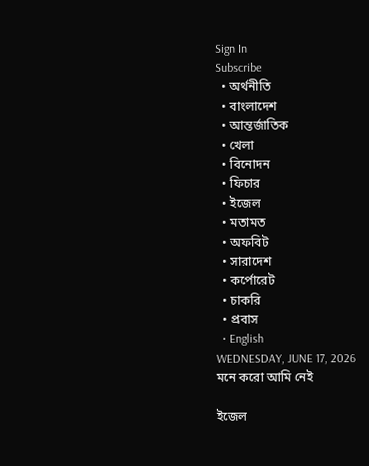Sign In
Subscribe
  • অর্থনীতি
  • বাংলাদেশ
  • আন্তর্জাতিক
  • খেলা
  • বিনোদন
  • ফিচার
  • ইজেল
  • মতামত
  • অফবিট
  • সারাদেশ
  • কর্পোরেট
  • চাকরি
  • প্রবাস
  • English
WEDNESDAY, JUNE 17, 2026
মনে করো আমি নেই

ইজেল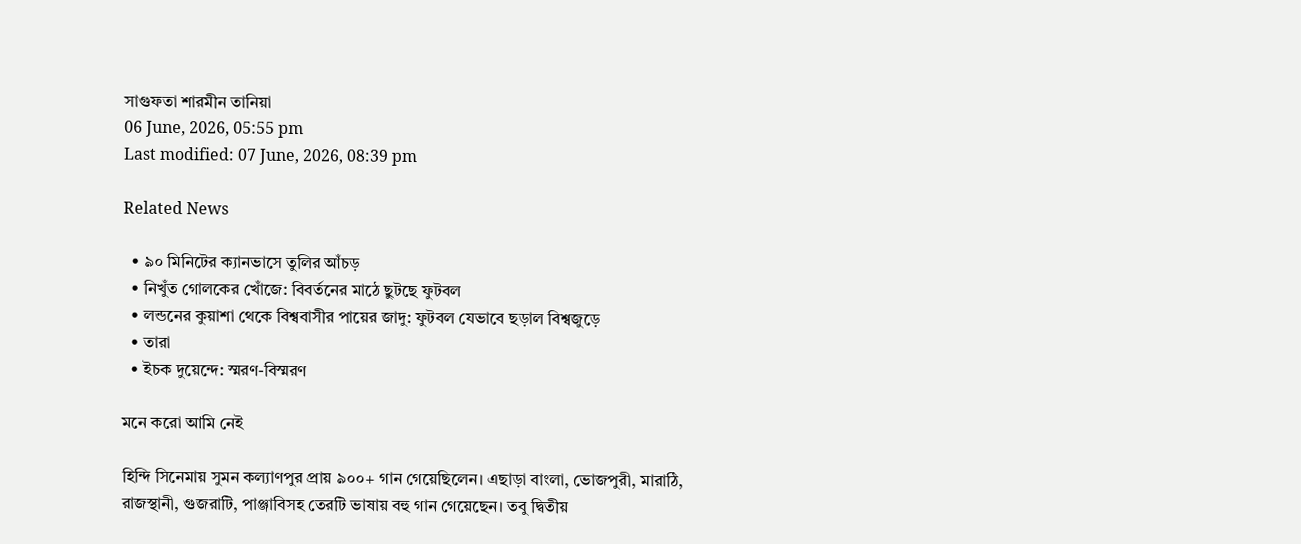সাগুফতা শারমীন তানিয়া
06 June, 2026, 05:55 pm
Last modified: 07 June, 2026, 08:39 pm

Related News

  • ৯০ মিনিটের ক্যানভাসে তুলির আঁচড়
  • নিখুঁত গোলকের খোঁজে: বিবর্তনের মাঠে ছুটছে ফুটবল
  • লন্ডনের কুয়াশা থেকে বিশ্ববাসীর পায়ের জাদু: ফুটবল যেভাবে ছড়াল বিশ্বজুড়ে
  • তারা
  • ইচক দুয়েন্দে: স্মরণ-বিস্মরণ

মনে করো আমি নেই

হিন্দি সিনেমায় সুমন কল্যাণপুর প্রায় ৯০০+ গান গেয়েছিলেন। এছাড়া বাংলা, ভোজপুরী, মারাঠি, রাজস্থানী, গুজরাটি, পাঞ্জাবিসহ তেরটি ভাষায় বহু গান গেয়েছেন। তবু দ্বিতীয়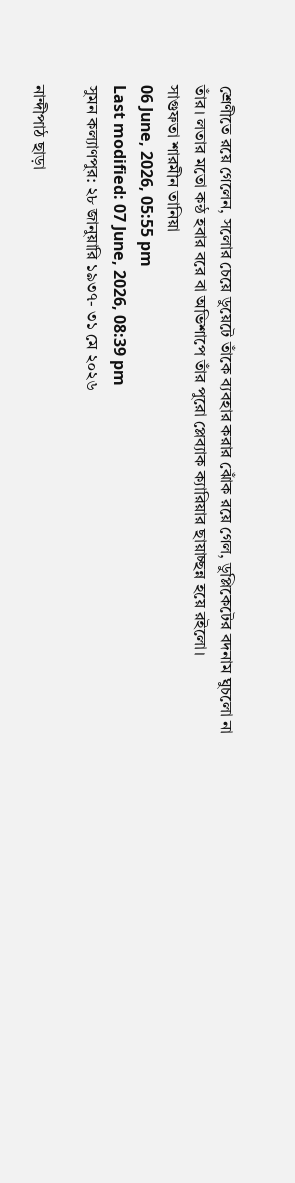শ্রেণীতে রয়ে গেলেন, সলোর চেয়ে ডুয়েটে তাঁকে ব্যবহার করার ঝোঁক রয়ে গেল, ডুপ্লিকেটের বদনাম ঘুচলো না তাঁর। লতার মতো কন্ঠ হবার বরে বা অভিশাপে তাঁর পুরো প্লেব্যাক ক্যারিয়ার ছায়াচ্ছন্ন হয়ে রইলো।
সাগুফতা শারমীন তানিয়া
06 June, 2026, 05:55 pm
Last modified: 07 June, 2026, 08:39 pm
সুমন কল্যাণপুর: ২৮ জানুয়ারি ১৯৩৭- ৩১ মে ২০২৬

নান্দীপাঠ ছাড়া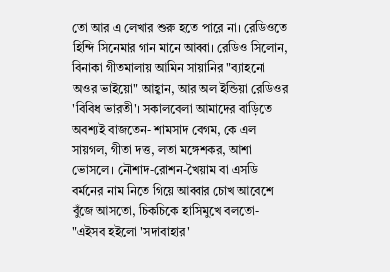তো আর এ লেখার শুরু হতে পারে না। রেডিওতে হিন্দি সিনেমার গান মানে আব্বা। রেডিও সিলোন, বিনাকা গীতমালায় আমিন সায়ানির "ব্যাহনো অওর ভাইয়ো" আহ্বান, আর অল ইন্ডিয়া রেডিওর 'বিবিধ ভারতী'। সকালবেলা আমাদের বাড়িতে অবশ্যই বাজতেন- শামসাদ বেগম, কে এল সায়গল, গীতা দত্ত, লতা মঙ্গেশকর, আশা ভোসলে। নৌশাদ-রোশন-খৈয়াম বা এসডি বর্মনের নাম নিতে গিয়ে আব্বার চোখ আবেশে বুঁজে আসতো, চিকচিকে হাসিমুখে বলতো- "এইসব হইলো 'সদাবাহার'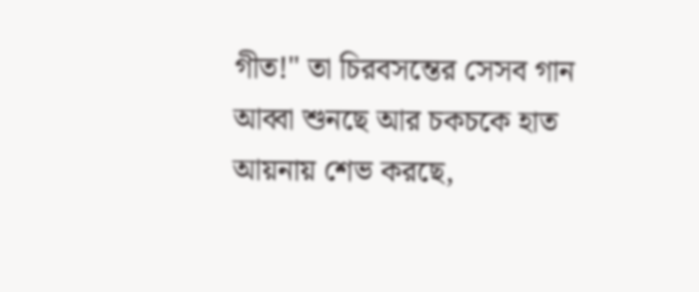গীত!" তা চিরবসন্তের সেসব গান আব্বা শুনছে আর চকচকে হাত আয়নায় শেভ করছে,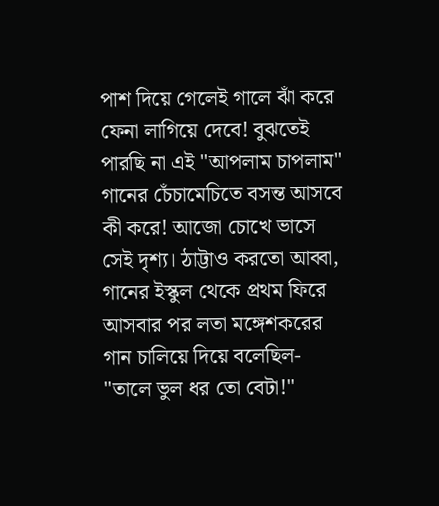পাশ দিয়ে গেলেই গালে ঝাঁ করে ফেনা লাগিয়ে দেবে! বুঝতেই পারছি না এই "আপলাম চাপলাম" গানের চেঁচামেচিতে বসন্ত আসবে কী করে! আজো চোখে ভাসে সেই দৃশ্য। ঠাট্টাও করতো আব্বা, গানের ইস্কুল থেকে প্রথম ফিরে আসবার পর লতা মঙ্গেশকরের গান চালিয়ে দিয়ে বলেছিল- "তালে ভুল ধর তো বেটা!"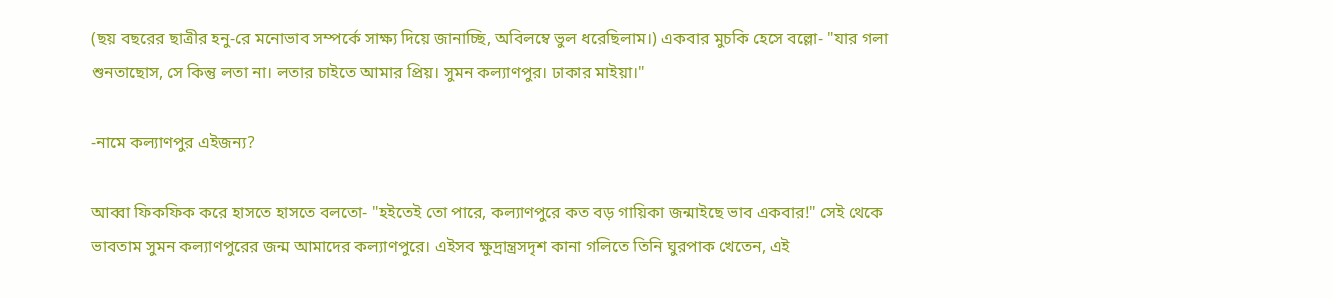(ছয় বছরের ছাত্রীর হনু-রে মনোভাব সম্পর্কে সাক্ষ্য দিয়ে জানাচ্ছি, অবিলম্বে ভুল ধরেছিলাম।) একবার মুচকি হেসে বল্লো- "যার গলা শুনতাছোস, সে কিন্তু লতা না। লতার চাইতে আমার প্রিয়। সুমন কল্যাণপুর। ঢাকার মাইয়া।"

-নামে কল্যাণপুর এইজন্য?

আব্বা ফিকফিক করে হাসতে হাসতে বলতো- "হইতেই তো পারে, কল্যাণপুরে কত বড় গায়িকা জন্মাইছে ভাব একবার!" সেই থেকে ভাবতাম সুমন কল্যাণপুরের জন্ম আমাদের কল্যাণপুরে। এইসব ক্ষুদ্রান্ত্রসদৃশ কানা গলিতে তিনি ঘুরপাক খেতেন, এই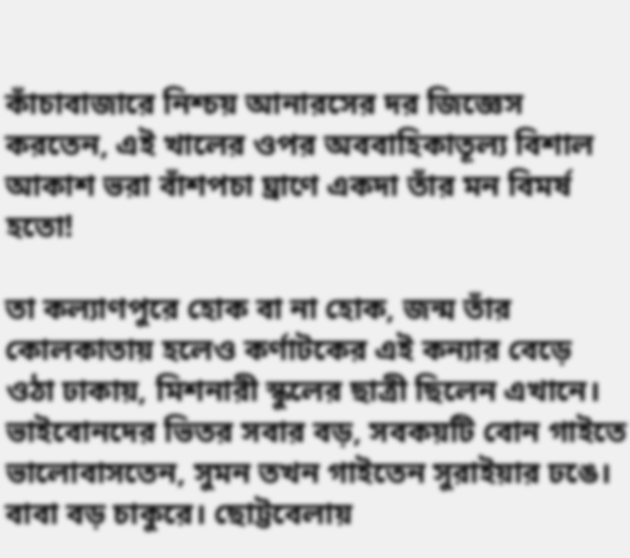কাঁচাবাজারে নিশ্চয় আনারসের দর জিজ্ঞেস করতেন, এই খালের ওপর অববাহিকাতূল্য বিশাল আকাশ ভরা বাঁশপচা ঘ্রাণে একদা তাঁর মন বিমর্ষ হতো!

তা কল্যাণপুরে হোক বা না হোক, জন্ম তাঁর কোলকাতায় হলেও কর্ণাটকের এই কন্যার বেড়ে ওঠা ঢাকায়, মিশনারী স্কুলের ছাত্রী ছিলেন এখানে। ভাইবোনদের ভিতর সবার বড়, সবকয়টি বোন গাইতে ভালোবাসতেন, সুমন তখন গাইতেন সুরাইয়ার ঢঙে। বাবা বড় চাকুরে। ছোট্টবেলায়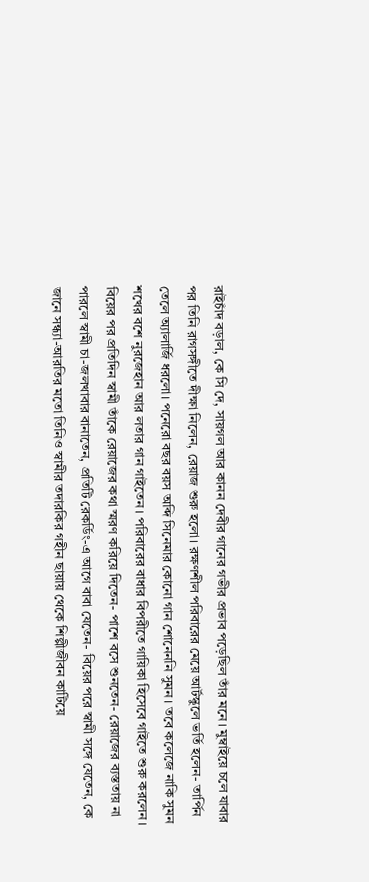রাইচাঁদ বড়াল, কে সি দে, সায়গল আর কানন দেবীর গানের গভীর প্রভাব পড়েছিল তাঁর মনে। মুম্বাইয়ে চলে যাবার পর তিনি রাগসঙ্গীতে দীক্ষা নিলেন, রেয়াজ শুরু হলো। রক্ষণশীল পরিবারের মেয়ে আর্টস্কুলে ভর্তি হলেন- তার্পিন তেলে অ্যালার্জি ধরলো। পনেরো বছর বয়স অব্দি সিনেমার কোনো গান শোনেননি সুমন। তবে কলেজে নাকি সুমন শখের বশে নুরজেহান আর লতার গান গাইতেন। পরিবারের বাধার বিপরীতে গায়িকা হিসেবে গাইতে শুরু করলেন। বিয়ের পর প্রতিদিন স্বামী তাঁকে রেয়াজের কথা স্মরণ করিয়ে দিতেন- পাশে বসে শুনতেন- রেয়াজের ব্যস্ততায় না পারলে স্বামী চা-জলখাবার বানাতেন, প্রতিটি রেকর্ডিং-এ আগে বাবা যেতেন- বিয়ের পরে স্বামী সঙ্গে যেতেন, কে জানে সন্ধ্যা-আরতির মতো তিনিও স্বামীর তদারকির গহীন ছায়ায় থেকে শিল্পীজীবন কাটিয়ে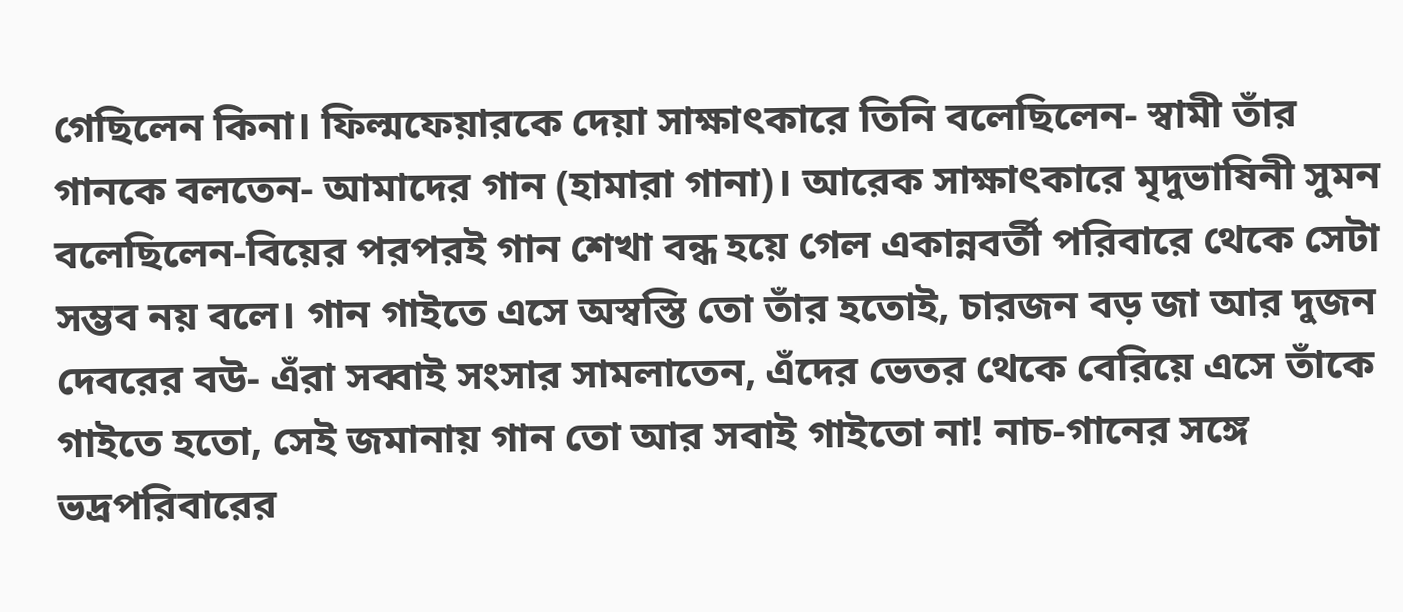গেছিলেন কিনা। ফিল্মফেয়ারকে দেয়া সাক্ষাৎকারে তিনি বলেছিলেন- স্বামী তাঁর গানকে বলতেন- আমাদের গান (হামারা গানা)। আরেক সাক্ষাৎকারে মৃদুভাষিনী সুমন বলেছিলেন-বিয়ের পরপরই গান শেখা বন্ধ হয়ে গেল একান্নবর্তী পরিবারে থেকে সেটা সম্ভব নয় বলে। গান গাইতে এসে অস্বস্তি তো তাঁর হতোই, চারজন বড় জা আর দুজন দেবরের বউ- এঁরা সব্বাই সংসার সামলাতেন, এঁদের ভেতর থেকে বেরিয়ে এসে তাঁকে গাইতে হতো, সেই জমানায় গান তো আর সবাই গাইতো না! নাচ-গানের সঙ্গে ভদ্রপরিবারের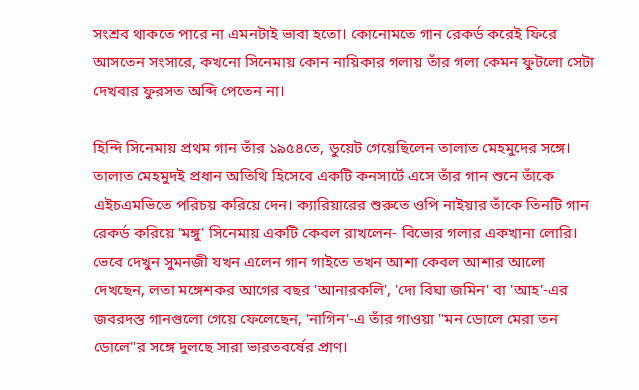সংশ্রব থাকতে পারে না এমনটাই ভাবা হতো। কোনোমতে গান রেকর্ড করেই ফিরে আসতেন সংসারে, কখনো সিনেমায় কোন নায়িকার গলায় তাঁর গলা কেমন ফুটলো সেটা দেখবার ফুরসত অব্দি পেতেন না।

হিন্দি সিনেমায় প্রথম গান তাঁর ১৯৫৪তে, ডুয়েট গেয়েছিলেন তালাত মেহমুদের সঙ্গে। তালাত মেহমুদই প্রধান অতিথি হিসেবে একটি কনসার্টে এসে তাঁর গান শুনে তাঁকে এইচএমভিতে পরিচয় করিয়ে দেন। ক্যারিয়ারের শুরুতে ওপি নাইয়ার তাঁকে তিনটি গান রেকর্ড করিয়ে 'মঙ্গু' সিনেমায় একটি কেবল রাখলেন- বিভোর গলার একখানা লোরি। ভেবে দেখুন সুমনজী যখন এলেন গান গাইতে তখন আশা কেবল আশার আলো দেখছেন, লতা মঙ্গেশকর আগের বছর 'আনারকলি', 'দো বিঘা জমিন' বা 'আহ'-এর জবরদস্ত গানগুলো গেয়ে ফেলেছেন, 'নাগিন'-এ তাঁর গাওয়া "মন ডোলে মেরা তন ডোলে"র সঙ্গে দুলছে সারা ভারতবর্ষের প্রাণ।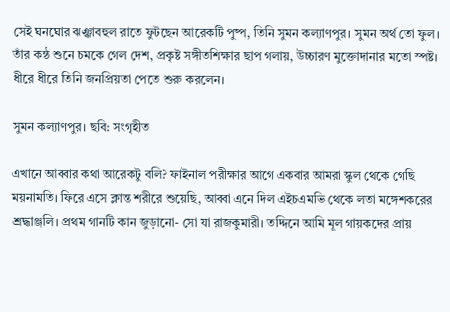সেই ঘনঘোর ঝঞ্ঝাবহুল রাতে ফুটছেন আরেকটি পুষ্প, তিনি সুমন কল্যাণপুর। সুমন অর্থ তো ফুল। তাঁর কন্ঠ শুনে চমকে গেল দেশ, প্রকৃষ্ট সঙ্গীতশিক্ষার ছাপ গলায়, উচ্চারণ মুক্তোদানার মতো স্পষ্ট। ধীরে ধীরে তিনি জনপ্রিয়তা পেতে শুরু করলেন।

সুমন কল্যাণপুর। ছবি: সংগৃহীত

এখানে আব্বার কথা আরেকটু বলি? ফাইনাল পরীক্ষার আগে একবার আমরা স্কুল থেকে গেছি ময়নামতি। ফিরে এসে ক্লান্ত শরীরে শুয়েছি, আব্বা এনে দিল এইচএমভি থেকে লতা মঙ্গেশকরের শ্রদ্ধাঞ্জলি। প্রথম গানটি কান জুড়ানো- সো যা রাজকুমারী। তদ্দিনে আমি মূল গায়কদের প্রায়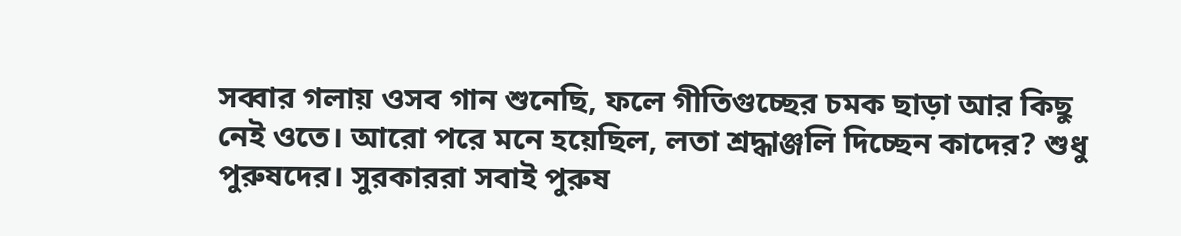সব্বার গলায় ওসব গান শুনেছি, ফলে গীতিগুচ্ছের চমক ছাড়া আর কিছু নেই ওতে। আরো পরে মনে হয়েছিল, লতা শ্রদ্ধাঞ্জলি দিচ্ছেন কাদের? শুধু পুরুষদের। সুরকাররা সবাই পুরুষ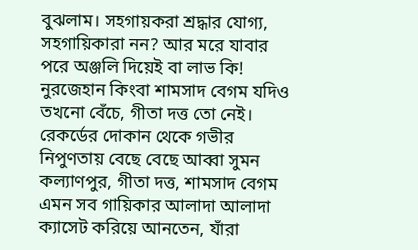বুঝলাম। সহগায়করা শ্রদ্ধার যোগ্য, সহগায়িকারা নন? আর মরে যাবার পরে অঞ্জলি দিয়েই বা লাভ কি! নুরজেহান কিংবা শামসাদ বেগম যদিও তখনো বেঁচে, গীতা দত্ত তো নেই। রেকর্ডের দোকান থেকে গভীর নিপুণতায় বেছে বেছে আব্বা সুমন কল্যাণপুর, গীতা দত্ত, শামসাদ বেগম এমন সব গায়িকার আলাদা আলাদা ক্যাসেট করিয়ে আনতেন, যাঁরা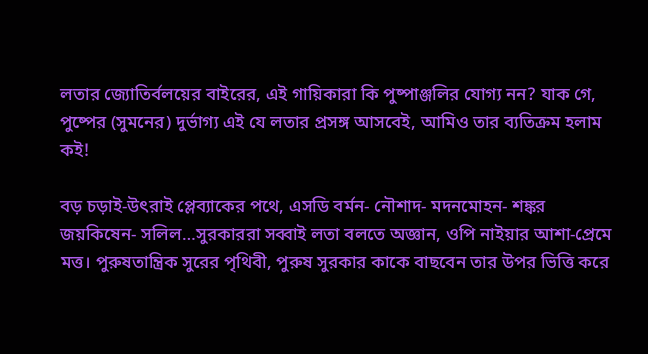লতার জ্যোতির্বলয়ের বাইরের, এই গায়িকারা কি পুষ্পাঞ্জলির যোগ্য নন? যাক গে, পুষ্পের (সুমনের) দুর্ভাগ্য এই যে লতার প্রসঙ্গ আসবেই, আমিও তার ব্যতিক্রম হলাম কই!

বড় চড়াই-উৎরাই প্লেব্যাকের পথে, এসডি বর্মন- নৌশাদ- মদনমোহন- শঙ্কর জয়কিষেন- সলিল…সুরকাররা সব্বাই লতা বলতে অজ্ঞান, ওপি নাইয়ার আশা-প্রেমে মত্ত। পুরুষতান্ত্রিক সুরের পৃথিবী, পুরুষ সুরকার কাকে বাছবেন তার উপর ভিত্তি করে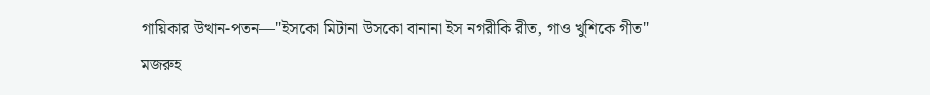গায়িকার উত্থান-পতন—"ইসকো মিটানা উসকো বানানা ইস নগরীকি রীত, গাও খুশিকে গীত" মজরুহ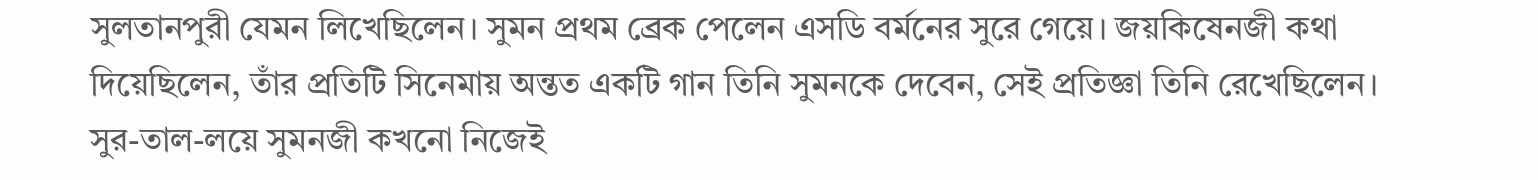সুলতানপুরী যেমন লিখেছিলেন। সুমন প্রথম ব্রেক পেলেন এসডি বর্মনের সুরে গেয়ে। জয়কিষেনজী কথা দিয়েছিলেন, তাঁর প্রতিটি সিনেমায় অন্তত একটি গান তিনি সুমনকে দেবেন, সেই প্রতিজ্ঞা তিনি রেখেছিলেন। সুর-তাল-লয়ে সুমনজী কখনো নিজেই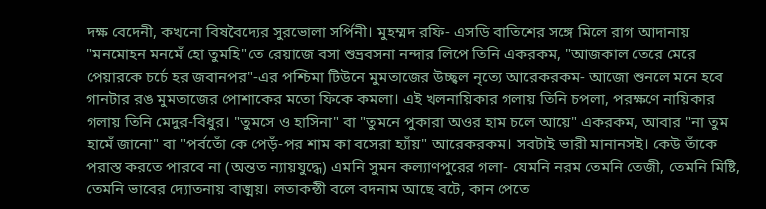দক্ষ বেদেনী, কখনো বিষবৈদ্যের সুরভোলা সর্পিনী। মুহম্মদ রফি- এসডি বাতিশের সঙ্গে মিলে রাগ আদানায় "মনমোহন মনমেঁ হো তুমহি"তে রেয়াজে বসা শুভ্রবসনা নন্দার লিপে তিনি একরকম, "আজকাল তেরে মেরে পেয়ারকে চর্চে হর জবানপর"-এর পশ্চিমা টিউনে মুমতাজের উচ্ছ্বল নৃত্যে আরেকরকম- আজো শুনলে মনে হবে গানটার রঙ মুমতাজের পোশাকের মতো ফিকে কমলা। এই খলনায়িকার গলায় তিনি চপলা, পরক্ষণে নায়িকার গলায় তিনি মেদুর-বিধুর। "তুমসে ও হাসিনা" বা "তুমনে পুকারা অওর হাম চলে আয়ে" একরকম, আবার "না তুম হামেঁ জানো" বা "পর্বতোঁ কে পেড়ঁ-পর শাম কা বসেরা হ্যাঁয়" আরেকরকম। সবটাই ভারী মানানসই। কেউ তাঁকে পরাস্ত করতে পারবে না (অন্তত ন্যায়যুদ্ধে) এমনি সুমন কল্যাণপুরের গলা- যেমনি নরম তেমনি তেজী, তেমনি মিষ্টি, তেমনি ভাবের দ্যোতনায় বাঙ্ময়। লতাকন্ঠী বলে বদনাম আছে বটে, কান পেতে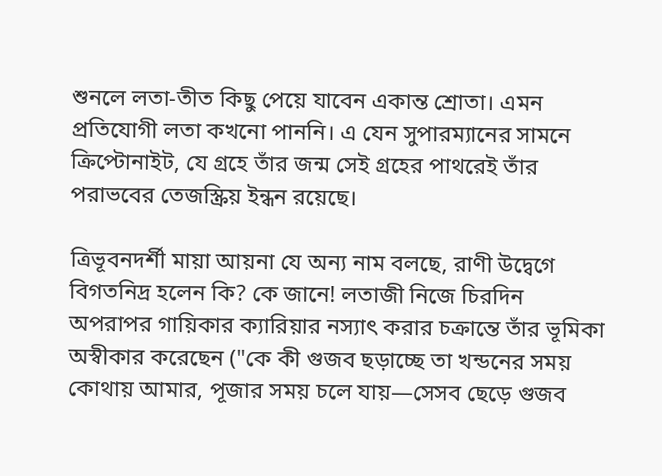শুনলে লতা-তীত কিছু পেয়ে যাবেন একান্ত শ্রোতা। এমন প্রতিযোগী লতা কখনো পাননি। এ যেন সুপারম্যানের সামনে ক্রিপ্টোনাইট, যে গ্রহে তাঁর জন্ম সেই গ্রহের পাথরেই তাঁর পরাভবের তেজস্ক্রিয় ইন্ধন রয়েছে।

ত্রিভূবনদর্শী মায়া আয়না যে অন্য নাম বলছে, রাণী উদ্বেগে বিগতনিদ্র হলেন কি? কে জানে! লতাজী নিজে চিরদিন অপরাপর গায়িকার ক্যারিয়ার নস্যাৎ করার চক্রান্তে তাঁর ভূমিকা অস্বীকার করেছেন ("কে কী গুজব ছড়াচ্ছে তা খন্ডনের সময় কোথায় আমার, পূজার সময় চলে যায়—সেসব ছেড়ে গুজব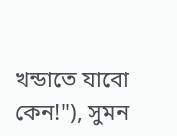খন্ডাতে যাবো কেন!"), সুমন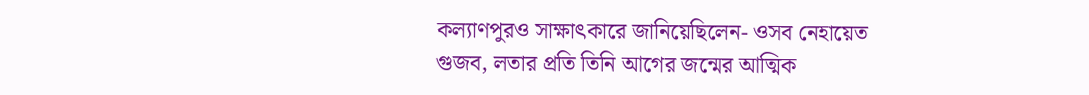কল্যাণপুরও সাক্ষাৎকারে জানিয়েছিলেন- ওসব নেহায়েত গুজব, লতার প্রতি তিনি আগের জন্মের আত্মিক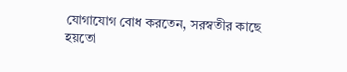যোগাযোগ বোধ করতেন, সরস্বতীর কাছে হয়তো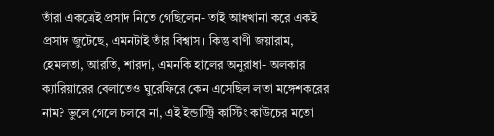তাঁরা একত্রেই প্রসাদ নিতে গেছিলেন- তাই আধখানা করে একই প্রসাদ জুটেছে, এমনটাই তাঁর বিশ্বাস। কিন্তু বাণী জয়ারাম, হেমলতা, আরতি, শারদা, এমনকি হালের অনুরাধা- অলকার ক্যারিয়ারের বেলাতেও ঘুরেফিরে কেন এসেছিল লতা মঙ্গেশকরের নাম? ভুলে গেলে চলবে না, এই ইন্ডাস্ট্রি কাস্টিং কাউচের মতো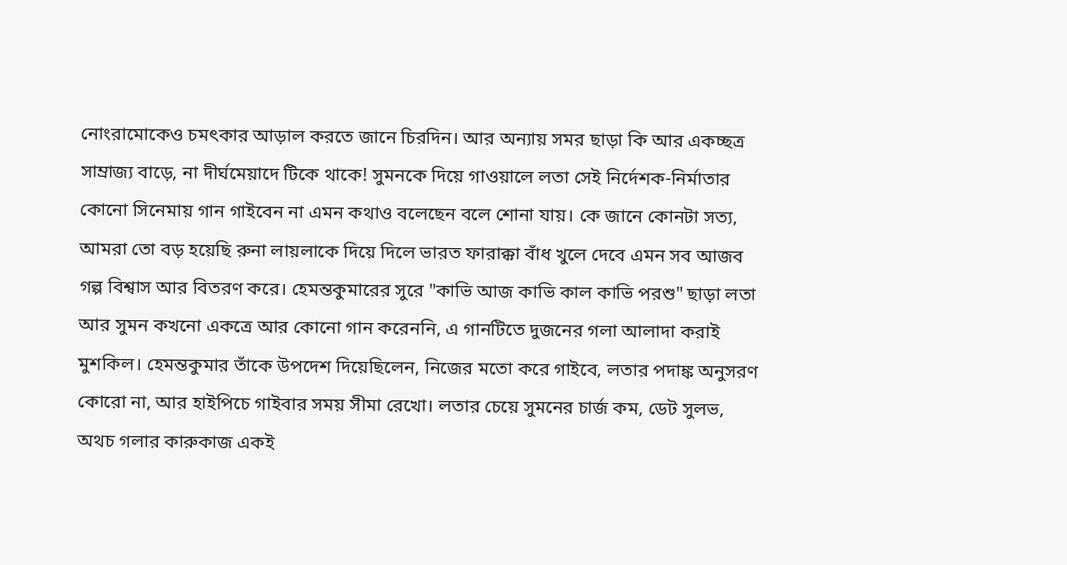নোংরামোকেও চমৎকার আড়াল করতে জানে চিরদিন। আর অন্যায় সমর ছাড়া কি আর একচ্ছত্র সাম্রাজ্য বাড়ে, না দীর্ঘমেয়াদে টিকে থাকে! সুমনকে দিয়ে গাওয়ালে লতা সেই নির্দেশক-নির্মাতার কোনো সিনেমায় গান গাইবেন না এমন কথাও বলেছেন বলে শোনা যায়। কে জানে কোনটা সত্য, আমরা তো বড় হয়েছি রুনা লায়লাকে দিয়ে দিলে ভারত ফারাক্কা বাঁধ খুলে দেবে এমন সব আজব গল্প বিশ্বাস আর বিতরণ করে। হেমন্তকুমারের সুরে "কাভি আজ কাভি কাল কাভি পরশু" ছাড়া লতা আর সুমন কখনো একত্রে আর কোনো গান করেননি, এ গানটিতে দুজনের গলা আলাদা করাই মুশকিল। হেমন্তকুমার তাঁকে উপদেশ দিয়েছিলেন, নিজের মতো করে গাইবে, লতার পদাঙ্ক অনুসরণ কোরো না, আর হাইপিচে গাইবার সময় সীমা রেখো। লতার চেয়ে সুমনের চার্জ কম, ডেট সুলভ, অথচ গলার কারুকাজ একই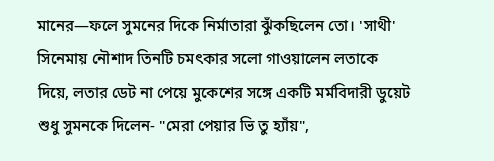মানের—ফলে সুমনের দিকে নির্মাতারা ঝুঁকছিলেন তো। 'সাথী' সিনেমায় নৌশাদ তিনটি চমৎকার সলো গাওয়ালেন লতাকে দিয়ে, লতার ডেট না পেয়ে মুকেশের সঙ্গে একটি মর্মবিদারী ডুয়েট শুধু সুমনকে দিলেন- "মেরা পেয়ার ভি তু হ্যাঁয়",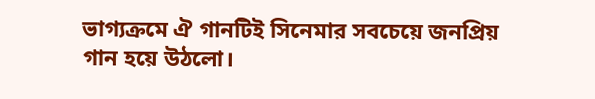ভাগ্যক্রমে ঐ গানটিই সিনেমার সবচেয়ে জনপ্রিয় গান হয়ে উঠলো।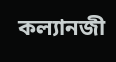কল্যানজী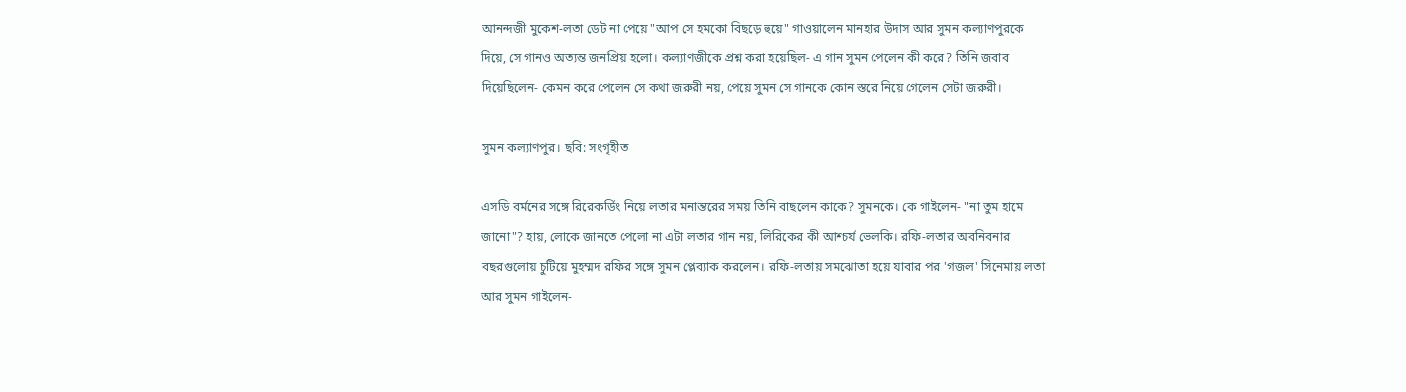আনন্দজী মুকেশ-লতা ডেট না পেয়ে "আপ সে হমকো বিছড়ে হুয়ে" গাওয়ালেন মানহার উদাস আর সুমন কল্যাণপুরকে দিয়ে, সে গানও অত্যন্ত জনপ্রিয় হলো। কল্যাণজীকে প্রশ্ন করা হয়েছিল- এ গান সুমন পেলেন কী করে? তিনি জবাব দিয়েছিলেন- কেমন করে পেলেন সে কথা জরুরী নয়, পেয়ে সুমন সে গানকে কোন স্তরে নিয়ে গেলেন সেটা জরুরী।

সুমন কল্যাণপুর। ছবি: সংগৃহীত

এসডি বর্মনের সঙ্গে রিরেকর্ডিং নিয়ে লতার মনান্তরের সময় তিনি বাছলেন কাকে? সুমনকে। কে গাইলেন- "না তুম হামে জানো"? হায়, লোকে জানতে পেলো না এটা লতার গান নয়, লিরিকের কী আশ্চর্য ভেলকি। রফি-লতার অবনিবনার বছরগুলোয় চুটিয়ে মুহম্মদ রফির সঙ্গে সুমন প্লেব্যাক করলেন। রফি-লতায় সমঝোতা হয়ে যাবার পর 'গজল' সিনেমায় লতা আর সুমন গাইলেন-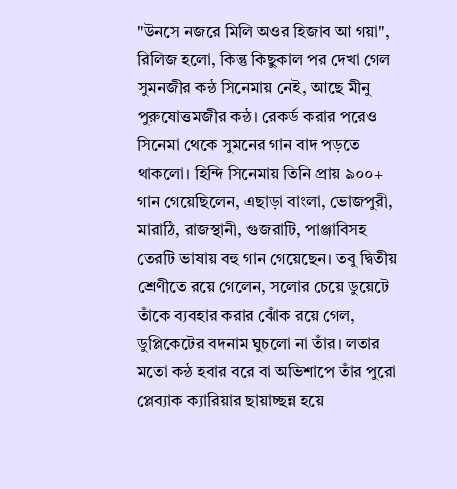"উনসে নজরে মিলি অওর হিজাব আ গয়া", রিলিজ হলো, কিন্তু কিছুকাল পর দেখা গেল সুমনজীর কন্ঠ সিনেমায় নেই, আছে মীনু পুরুষোত্তমজীর কন্ঠ। রেকর্ড করার পরেও সিনেমা থেকে সুমনের গান বাদ পড়তে থাকলো। হিন্দি সিনেমায় তিনি প্রায় ৯০০+ গান গেয়েছিলেন, এছাড়া বাংলা, ভোজপুরী, মারাঠি, রাজস্থানী, গুজরাটি, পাঞ্জাবিসহ তেরটি ভাষায় বহু গান গেয়েছেন। তবু দ্বিতীয় শ্রেণীতে রয়ে গেলেন, সলোর চেয়ে ডুয়েটে তাঁকে ব্যবহার করার ঝোঁক রয়ে গেল, ডুপ্লিকেটের বদনাম ঘুচলো না তাঁর। লতার মতো কন্ঠ হবার বরে বা অভিশাপে তাঁর পুরো প্লেব্যাক ক্যারিয়ার ছায়াচ্ছন্ন হয়ে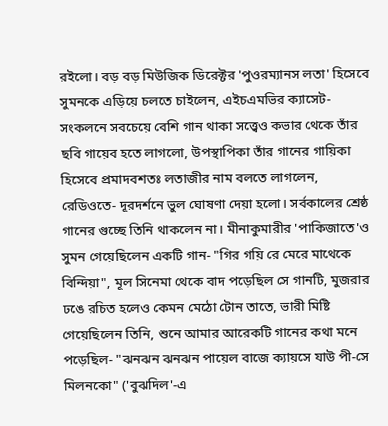রইলো। বড় বড় মিউজিক ডিরেক্টর 'পুওরম্যানস লতা' হিসেবে সুমনকে এড়িয়ে চলতে চাইলেন, এইচএমভির ক্যাসেট-সংকলনে সবচেয়ে বেশি গান থাকা সত্ত্বেও কভার থেকে তাঁর ছবি গায়েব হতে লাগলো, উপস্থাপিকা তাঁর গানের গায়িকা হিসেবে প্রমাদবশতঃ লতাজীর নাম বলতে লাগলেন, রেডিওতে- দূরদর্শনে ভুল ঘোষণা দেয়া হলো। সর্বকালের শ্রেষ্ঠ গানের গুচ্ছে তিনি থাকলেন না। মীনাকুমারীর 'পাকিজাতে'ও সুমন গেয়েছিলেন একটি গান- "গির গয়ি রে মেরে মাথেকে বিন্দিয়া", মূল সিনেমা থেকে বাদ পড়েছিল সে গানটি, মুজরার ঢঙে রচিত হলেও কেমন মেঠো টোন তাতে, ভারী মিষ্টি গেয়েছিলেন তিনি, শুনে আমার আরেকটি গানের কথা মনে পড়েছিল- "ঝনঝন ঝনঝন পায়েল বাজে ক্যায়সে যাউ পী-সে মিলনকো" ('বুঝদিল'-এ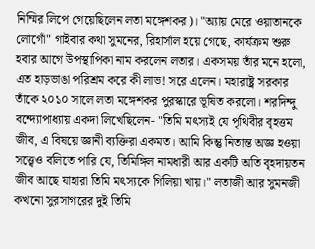নিম্মির লিপে গেয়েছিলেন লতা মঙ্গেশকর)। "অ্যায় মেরে ওয়াতানকে লোগোঁ" গাইবার কথা সুমনের, রিহার্সাল হয়ে গেছে, কার্যক্রম শুরু হবার আগে উপস্থাপিকা নাম করলেন লতার। একসময় তাঁর মনে হলো, এত হাড়ভাঙা পরিশ্রম করে কী লাভ! সরে এলেন। মহারাষ্ট্র সরকার তাঁকে ২০১০ সালে লতা মঙ্গেশকর পুরস্কারে ভূষিত করলো। শরদিন্দু বন্দ্যোপাধ্যায় একদা লিখেছিলেন- "তিমি মৎস্যই যে পৃথিবীর বৃহত্তম জীব, এ বিষয়ে জ্ঞানী ব্যক্তিরা একমত। আমি কিন্তু নিতান্ত অজ্ঞ হওয়া সত্ত্বেও বলিতে পারি যে, তিমিঙ্গিল নামধারী আর একটি অতি বৃহদায়তন জীব আছে যাহারা তিমি মৎস্যকে গিলিয়া খায়।" লতাজী আর সুমনজী কখনো সুরসাগরের দুই তিমি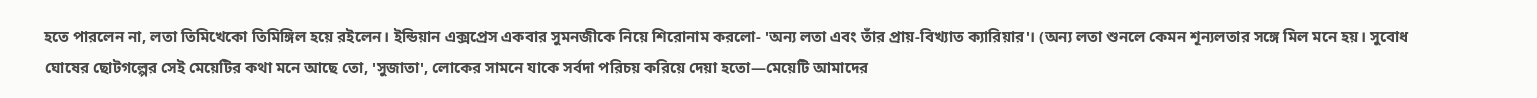হতে পারলেন না, লতা তিমিখেকো তিমিঙ্গিল হয়ে রইলেন। ইন্ডিয়ান এক্সপ্রেস একবার সুমনজীকে নিয়ে শিরোনাম করলো- 'অন্য লতা এবং তাঁর প্রায়-বিখ্যাত ক্যারিয়ার'। (অন্য লতা শুনলে কেমন শূন্যলতার সঙ্গে মিল মনে হয়। সুবোধ ঘোষের ছোটগল্পের সেই মেয়েটির কথা মনে আছে তো, 'সুজাতা', লোকের সামনে যাকে সর্বদা পরিচয় করিয়ে দেয়া হতো—মেয়েটি আমাদের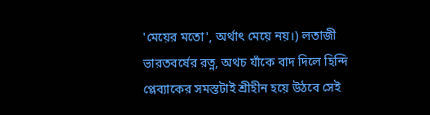'মেয়ের মতো', অর্থাৎ মেয়ে নয়।) লতাজী ভারতবর্ষের রত্ন, অথচ যাঁকে বাদ দিলে হিন্দি প্লেব্যাকের সমস্তটাই শ্রীহীন হয়ে উঠবে সেই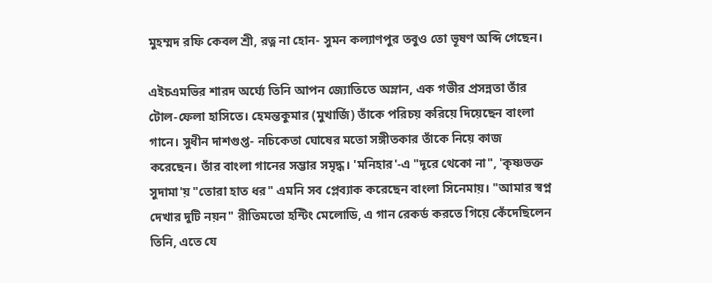মুহম্মদ রফি কেবল শ্রী, রত্ন না হোন- সুমন কল্যাণপুর তবুও তো ভূষণ অব্দি গেছেন।

এইচএমভির শারদ অর্ঘ্যে তিনি আপন জ্যোতিতে অম্লান, এক গভীর প্রসন্নতা তাঁর টোল-ফেলা হাসিতে। হেমন্তকুমার (মুখার্জি) তাঁকে পরিচয় করিয়ে দিয়েছেন বাংলা গানে। সুধীন দাশগুপ্ত- নচিকেতা ঘোষের মতো সঙ্গীতকার তাঁকে নিয়ে কাজ করেছেন। তাঁর বাংলা গানের সম্ভার সমৃদ্ধ। 'মনিহার'-এ "দূরে থেকো না", 'কৃষ্ণভক্ত সুদামা'য় "তোরা হাত ধর" এমনি সব প্লেব্যাক করেছেন বাংলা সিনেমায়। "আমার স্বপ্ন দেখার দুটি নয়ন" রীতিমতো হন্টিং মেলোডি, এ গান রেকর্ড করতে গিয়ে কেঁদেছিলেন তিনি, এতে যে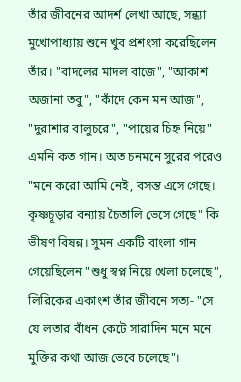তাঁর জীবনের আদর্শ লেখা আছে, সন্ধ্যা মুখোপাধ্যায় শুনে খুব প্রশংসা করেছিলেন তাঁর। "বাদলের মাদল বাজে", "আকাশ অজানা তবু", "কাঁদে কেন মন আজ", "দুরাশার বালুচরে", "পায়ের চিহ্ন নিয়ে" এমনি কত গান। অত চনমনে সুরের পরেও "মনে করো আমি নেই, বসন্ত এসে গেছে। কৃষ্ণচূড়ার বন্যায় চৈতালি ভেসে গেছে" কি ভীষণ বিষন্ন। সুমন একটি বাংলা গান গেয়েছিলেন "শুধু স্বপ্ন নিয়ে খেলা চলেছে", লিরিকের একাংশ তাঁর জীবনে সত্য- "সে যে লতার বাঁধন কেটে সারাদিন মনে মনে মুক্তির কথা আজ ভেবে চলেছে"।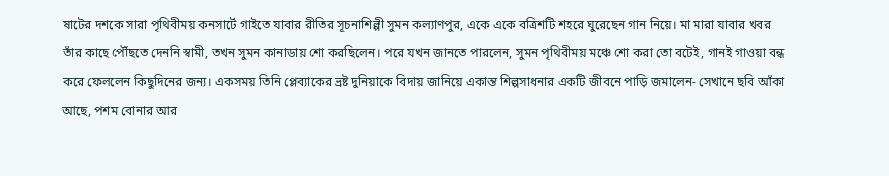ষাটের দশকে সারা পৃথিবীময় কনসার্টে গাইতে যাবার রীতির সূচনাশিল্পী সুমন কল্যাণপুর, একে একে বত্রিশটি শহরে ঘুরেছেন গান নিয়ে। মা মারা যাবার খবর তাঁর কাছে পৌঁছতে দেননি স্বামী, তখন সুমন কানাডায় শো করছিলেন। পরে যখন জানতে পারলেন, সুমন পৃথিবীময় মঞ্চে শো করা তো বটেই, গানই গাওয়া বন্ধ করে ফেললেন কিছুদিনের জন্য। একসময় তিনি প্লেব্যাকের ভ্রষ্ট দুনিয়াকে বিদায় জানিয়ে একান্ত শিল্পসাধনার একটি জীবনে পাড়ি জমালেন- সেখানে ছবি আঁকা আছে, পশম বোনার আর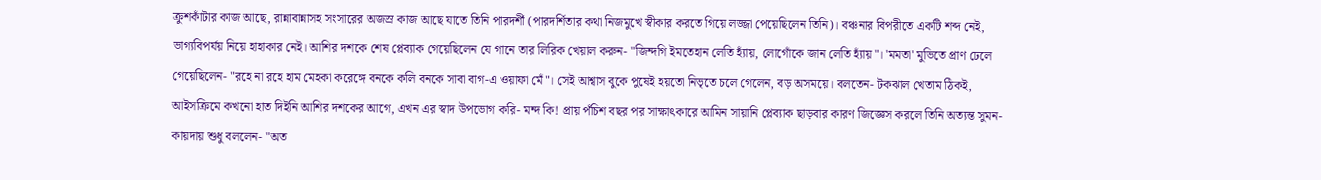ক্রুশকাঁটার কাজ আছে, রান্নাবান্নাসহ সংসারের অজস্র কাজ আছে যাতে তিনি পারদর্শী (পারদর্শিতার কথা নিজমুখে স্বীকার করতে গিয়ে লজ্জা পেয়েছিলেন তিনি)। বঞ্চনার বিপরীতে একটি শব্দ নেই, ভাগ্যবিপর্যয় নিয়ে হাহাকার নেই। আশির দশকে শেষ প্লেব্যাক গেয়েছিলেন যে গানে তার লিরিক খেয়াল করুন- "জিন্দগি ইমতেহান লেতি হ্যাঁয়, লোগোঁকে জান লেতি হ্যাঁয়"। 'মমতা' মুভিতে প্রাণ ঢেলে গেয়েছিলেন- "রহে না রহে হাম মেহকা করেঙ্গে বনকে কলি বনকে সাবা বাগ-এ ওয়াফা মেঁ"। সেই আশ্বাস বুকে পুষেই হয়তো নিভৃতে চলে গেলেন, বড় অসময়ে। বলতেন- টকঝাল খেতাম ঠিকই, আইসক্রিমে কখনো হাত দিইনি আশির দশকের আগে, এখন এর স্বাদ উপভোগ করি- মন্দ কি! প্রায় পঁচিশ বছর পর সাক্ষাৎকারে আমিন সায়ানি প্লেব্যাক ছাড়বার কারণ জিজ্ঞেস করলে তিনি অত্যন্ত সুমন-কায়দায় শুধু বললেন- "অত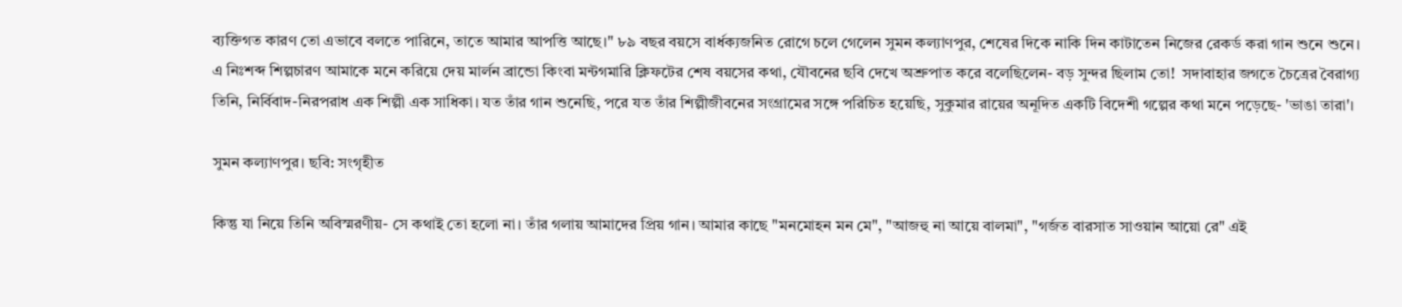ব্যক্তিগত কারণ তো এভাবে বলতে পারিনে, তাতে আমার আপত্তি আছে।" ৮৯ বছর বয়সে বার্ধক‍্যজনিত রোগে চলে গেলেন সুমন কল্যাণপুর, শেষের দিকে নাকি দিন কাটাতেন নিজের রেকর্ড করা গান শুনে শুনে। এ নিঃশব্দ শিল্পচারণ আমাকে মনে করিয়ে দেয় মার্লন ব্রান্ডো কিংবা মন্টগমারি ক্লিফটের শেষ বয়সের কথা, যৌবনের ছবি দেখে অশ্রুপাত করে বলেছিলেন- বড় সুন্দর ছিলাম তো!  সদাবাহার জগতে চৈত্রের বৈরাগ্য তিনি, নির্বিবাদ-নিরপরাধ এক শিল্পী এক সাধিকা। যত তাঁর গান শুনেছি, পরে যত তাঁর শিল্পীজীবনের সংগ্রামের সঙ্গে পরিচিত হয়েছি, সুকুমার রায়ের অনূদিত একটি বিদেশী গল্পের কথা মনে পড়েছে- 'ভাঙা তারা'।

সুমন কল্যাণপুর। ছবি: সংগৃহীত

কিন্তু যা নিয়ে তিনি অবিস্মরণীয়- সে কথাই তো হলো না। তাঁর গলায় আমাদের প্রিয় গান। আমার কাছে "মনমোহন মন মে", "আজহু না আয়ে বালমা", "গর্জত বারসাত সাওয়ান আয়ো রে" এই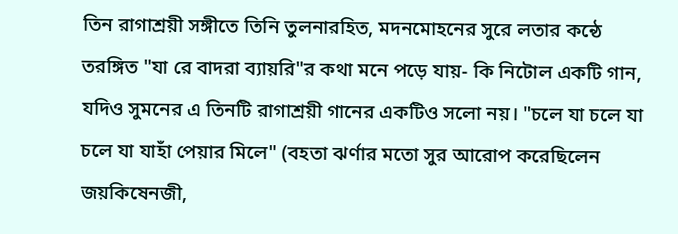তিন রাগাশ্রয়ী সঙ্গীতে তিনি তুলনারহিত, মদনমোহনের সুরে লতার কন্ঠে তরঙ্গিত "যা রে বাদরা ব্যায়রি"র কথা মনে পড়ে যায়- কি নিটোল একটি গান, যদিও সুমনের এ তিনটি রাগাশ্রয়ী গানের একটিও সলো নয়। "চলে যা চলে যা চলে যা যাহাঁ পেয়ার মিলে" (বহতা ঝর্ণার মতো সুর আরোপ করেছিলেন জয়কিষেনজী,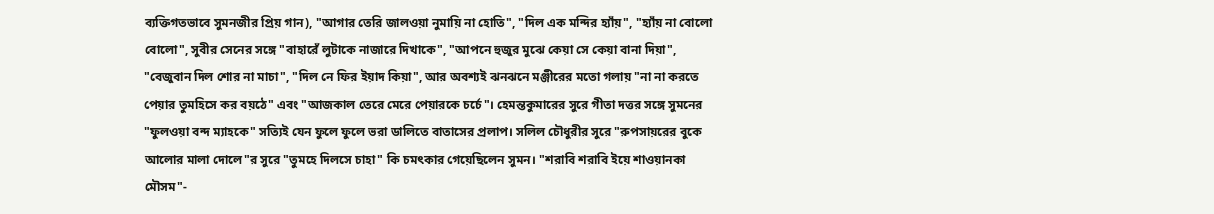ব্যক্তিগতভাবে সুমনজীর প্রিয় গান), "আগার তেরি জালওয়া নুমায়ি না হোতি", "দিল এক মন্দির হ্যাঁয়", "হ্যাঁয় না বোলো বোলো", সুবীর সেনের সঙ্গে "বাহারেঁ লুটাকে নাজারে দিখাকে", "আপনে হুজুর মুঝে কেয়া সে কেয়া বানা দিয়া", "বেজুবান দিল শোর না মাচা", "দিল নে ফির ইয়াদ কিয়া", আর অবশ্যই ঝনঝনে মঞ্জীরের মতো গলায় "না না করতে পেয়ার তুমহিসে কর বয়ঠে" এবং "আজকাল তেরে মেরে পেয়ারকে চর্চে"। হেমন্তকুমারের সুরে গীতা দত্তর সঙ্গে সুমনের "ফুলওয়া বন্দ ম্যাহকে" সত্যিই যেন ফুলে ফুলে ভরা ডালিতে বাতাসের প্রলাপ। সলিল চৌধুরীর সুরে "রুপসায়রের বুকে আলোর মালা দোলে"র সুরে "তুমহে দিলসে চাহা" কি চমৎকার গেয়েছিলেন সুমন। "শরাবি শরাবি ইয়ে শাওয়ানকা মৌসম"-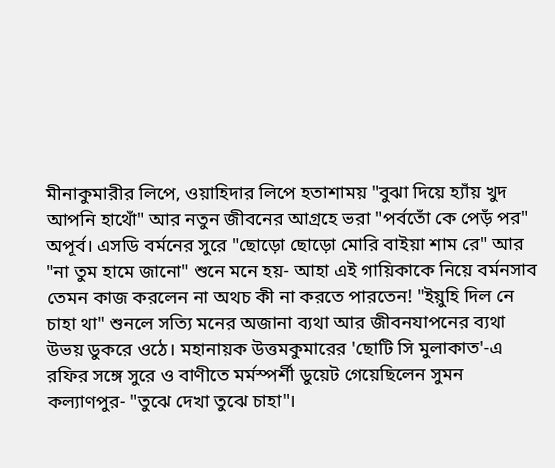মীনাকুমারীর লিপে, ওয়াহিদার লিপে হতাশাময় "বুঝা দিয়ে হ্যাঁয় খুদ আপনি হাথোঁ" আর নতুন জীবনের আগ্রহে ভরা "পর্বতোঁ কে পেড়ঁ পর" অপূর্ব। এসডি বর্মনের সুরে "ছোড়ো ছোড়ো মোরি বাইয়া শাম রে" আর "না তুম হামে জানো" শুনে মনে হয়- আহা এই গায়িকাকে নিয়ে বর্মনসাব তেমন কাজ করলেন না অথচ কী না করতে পারতেন! "ইয়ুহি দিল নে চাহা থা" শুনলে সত্যি মনের অজানা ব্যথা আর জীবনযাপনের ব্যথা উভয় ডুকরে ওঠে। মহানায়ক উত্তমকুমারের 'ছোটি সি মুলাকাত'-এ রফির সঙ্গে সুরে ও বাণীতে মর্মস্পর্শী ডুয়েট গেয়েছিলেন সুমন কল্যাণপুর- "তুঝে দেখা তুঝে চাহা"।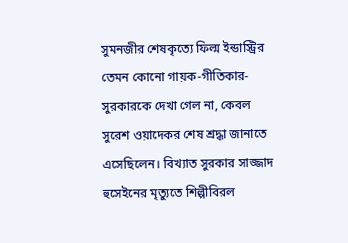সুমনজীর শেষকৃত্যে ফিল্ম ইন্ডাস্ট্রির তেমন কোনো গায়ক-গীতিকার-সুরকারকে দেখা গেল না, কেবল সুরেশ ওয়াদেকর শেষ শ্রদ্ধা জানাতে এসেছিলেন। বিখ্যাত সুরকার সাজ্জাদ হুসেইনের মৃত্যুতে শিল্পীবিরল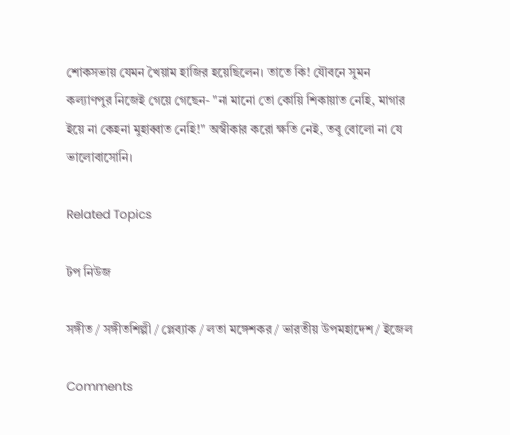শোকসভায় যেমন খৈয়াম হাজির হয়েছিলেন। তাতে কি! যৌবনে সুমন কল্যাণপুর নিজেই গেয়ে গেছেন- "না মানো তো কোয়ি শিকায়াত নেহি, মাগার ইয়ে না কেহনা মুহাব্বাত নেহি!" অস্বীকার করো ক্ষতি নেই, তবু বোলো না যে ভালোবাসোনি।

Related Topics

টপ নিউজ

সঙ্গীত / সঙ্গীতশিল্পী / প্লেব্যাক / লতা মঙ্গেশকর / ভারতীয় উপমহাদেশ / ইজেল

Comments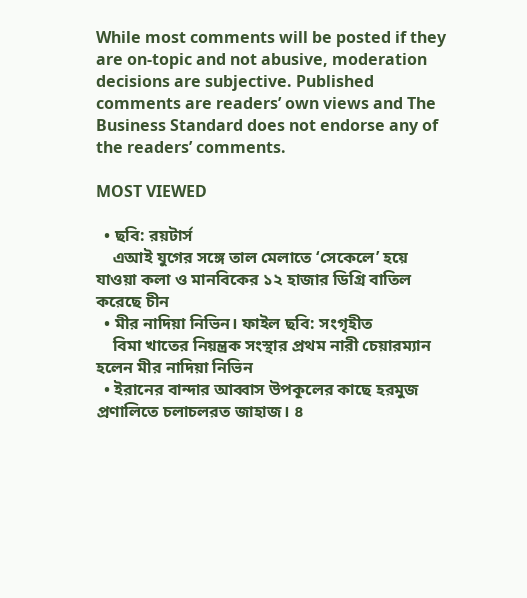While most comments will be posted if they are on-topic and not abusive, moderation decisions are subjective. Published comments are readers’ own views and The Business Standard does not endorse any of the readers’ comments.

MOST VIEWED

  • ছবি: রয়টার্স
    এআই যুগের সঙ্গে তাল মেলাতে ‘সেকেলে’ হয়ে যাওয়া কলা ও মানবিকের ১২ হাজার ডিগ্রি বাতিল করেছে চীন
  • মীর নাদিয়া নিভিন। ফাইল ছবি: সংগৃহীত
    বিমা খাতের নিয়ন্ত্রক সংস্থার প্রথম নারী চেয়ারম্যান হলেন মীর নাদিয়া নিভিন
  • ইরানের বান্দার আব্বাস উপকূলের কাছে হরমুজ প্রণালিতে চলাচলরত জাহাজ। ৪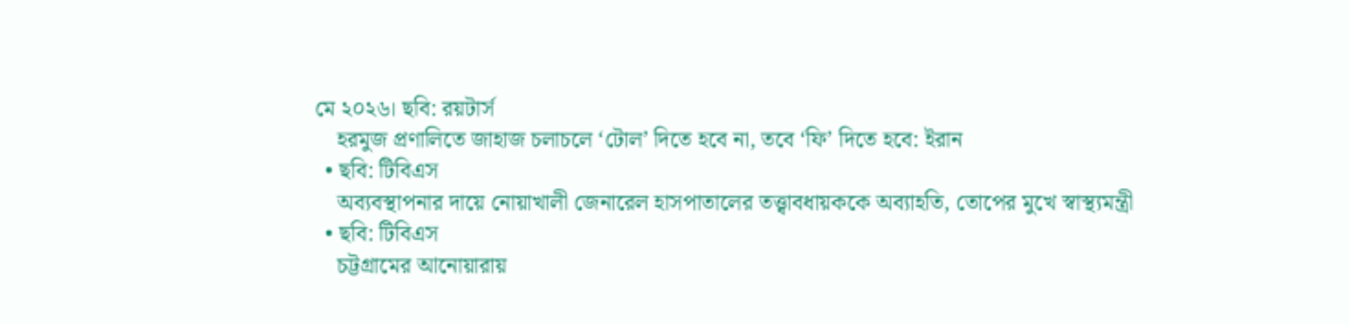মে ২০২৬। ছবি: রয়টার্স
    হরমুজ প্রণালিতে জাহাজ চলাচলে ‘টোল’ দিতে হবে না, তবে ‘ফি’ দিতে হবে: ইরান
  • ছবি: টিবিএস
    অব্যবস্থাপনার দায়ে নোয়াখালী জেনারেল হাসপাতালের তত্ত্বাবধায়ককে অব্যাহতি, তোপের মুখে স্বাস্থ্যমন্ত্রী
  • ছবি: টিবিএস
    চট্টগ্রামের আনোয়ারায়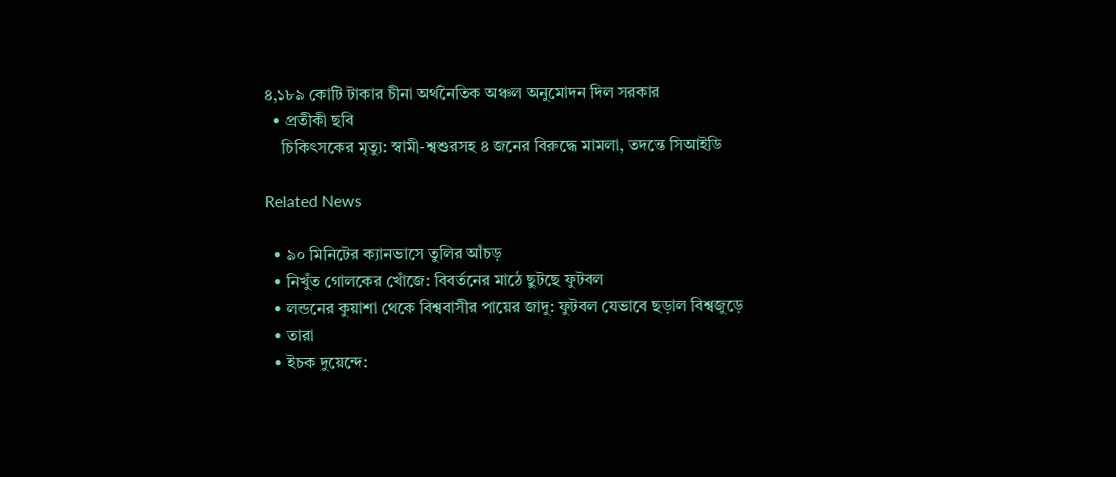৪,১৮৯ কোটি টাকার চীনা অর্থনৈতিক অঞ্চল অনুমোদন দিল সরকার
  • প্রতীকী ছবি
    চিকিৎসকের মৃত্যু: স্বামী-শ্বশুরসহ ৪ জনের বিরুদ্ধে মামলা, তদন্তে সিআইডি

Related News

  • ৯০ মিনিটের ক্যানভাসে তুলির আঁচড়
  • নিখুঁত গোলকের খোঁজে: বিবর্তনের মাঠে ছুটছে ফুটবল
  • লন্ডনের কুয়াশা থেকে বিশ্ববাসীর পায়ের জাদু: ফুটবল যেভাবে ছড়াল বিশ্বজুড়ে
  • তারা
  • ইচক দুয়েন্দে: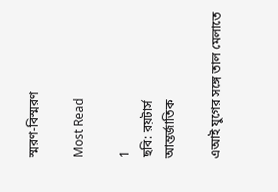স্মরণ-বিস্মরণ

Most Read

1
ছবি: রয়টার্স
আন্তর্জাতিক

এআই যুগের সঙ্গে তাল মেলাতে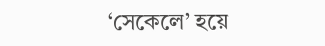‘সেকেলে’ হয়ে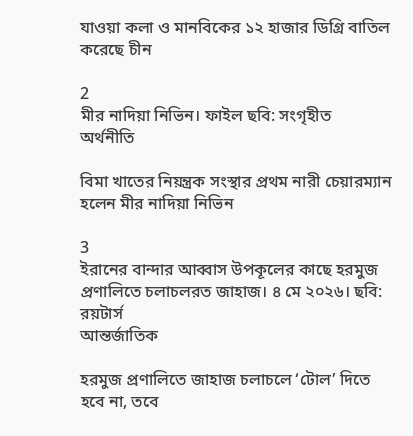যাওয়া কলা ও মানবিকের ১২ হাজার ডিগ্রি বাতিল করেছে চীন

2
মীর নাদিয়া নিভিন। ফাইল ছবি: সংগৃহীত
অর্থনীতি

বিমা খাতের নিয়ন্ত্রক সংস্থার প্রথম নারী চেয়ারম্যান হলেন মীর নাদিয়া নিভিন

3
ইরানের বান্দার আব্বাস উপকূলের কাছে হরমুজ প্রণালিতে চলাচলরত জাহাজ। ৪ মে ২০২৬। ছবি: রয়টার্স
আন্তর্জাতিক

হরমুজ প্রণালিতে জাহাজ চলাচলে ‘টোল’ দিতে হবে না, তবে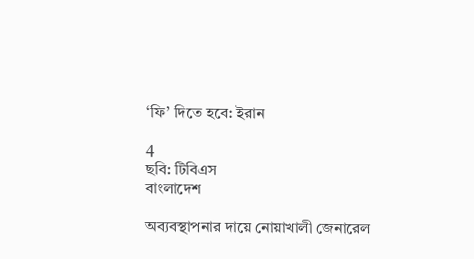‘ফি’ দিতে হবে: ইরান

4
ছবি: টিবিএস
বাংলাদেশ

অব্যবস্থাপনার দায়ে নোয়াখালী জেনারেল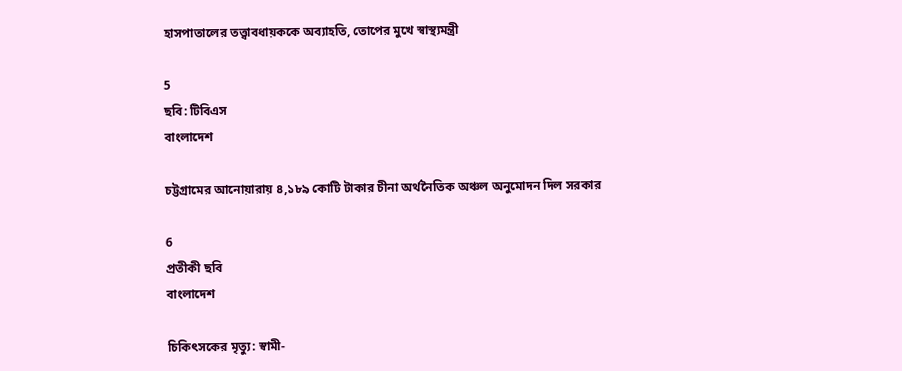হাসপাতালের তত্ত্বাবধায়ককে অব্যাহতি, তোপের মুখে স্বাস্থ্যমন্ত্রী

5
ছবি: টিবিএস
বাংলাদেশ

চট্টগ্রামের আনোয়ারায় ৪,১৮৯ কোটি টাকার চীনা অর্থনৈতিক অঞ্চল অনুমোদন দিল সরকার

6
প্রতীকী ছবি
বাংলাদেশ

চিকিৎসকের মৃত্যু: স্বামী-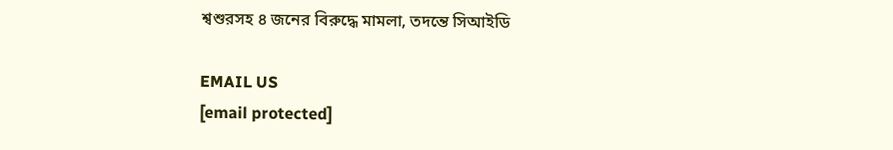শ্বশুরসহ ৪ জনের বিরুদ্ধে মামলা, তদন্তে সিআইডি

EMAIL US
[email protected]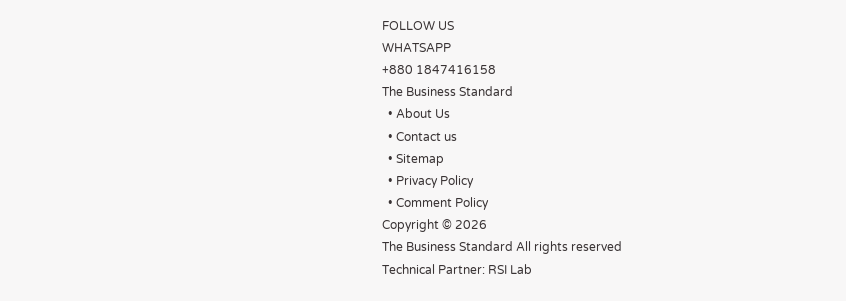FOLLOW US
WHATSAPP
+880 1847416158
The Business Standard
  • About Us
  • Contact us
  • Sitemap
  • Privacy Policy
  • Comment Policy
Copyright © 2026
The Business Standard All rights reserved
Technical Partner: RSI Lab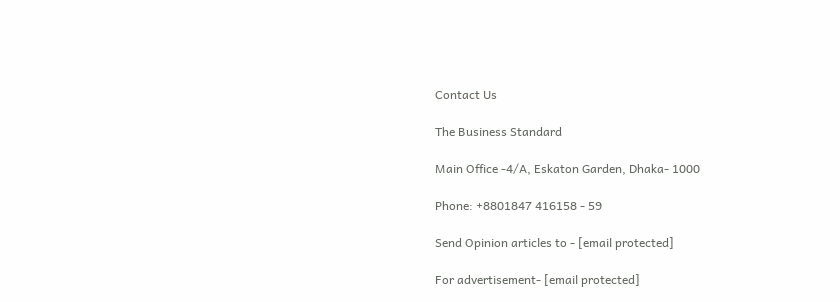Contact Us

The Business Standard

Main Office -4/A, Eskaton Garden, Dhaka- 1000

Phone: +8801847 416158 - 59

Send Opinion articles to - [email protected]

For advertisement- [email protected]